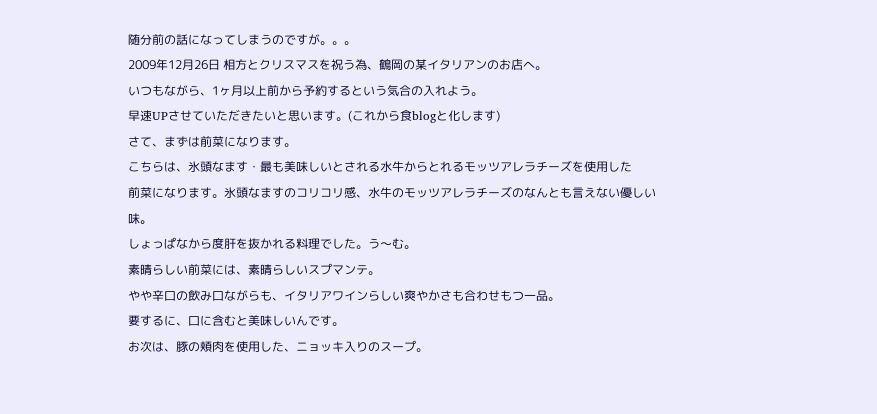随分前の話になってしまうのですが。。。
2009年12月26日 相方とクリスマスを祝う為、鶴岡の某イタリアンのお店へ。
いつもながら、1ヶ月以上前から予約するという気合の入れよう。
早速UPさせていただきたいと思います。(これから食blogと化します)
さて、まずは前菜になります。
こちらは、氷頭なます・最も美味しいとされる水牛からとれるモッツアレラチーズを使用した
前菜になります。氷頭なますのコリコリ感、水牛のモッツアレラチーズのなんとも言えない優しい味。
しょっぱなから度肝を抜かれる料理でした。う〜む。
素晴らしい前菜には、素晴らしいスプマンテ。
やや辛口の飲み口ながらも、イタリアワインらしい爽やかさも合わせもつ一品。
要するに、口に含むと美味しいんです。
お次は、豚の頬肉を使用した、ニョッキ入りのスープ。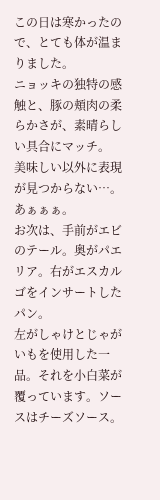この日は寒かったので、とても体が温まりました。
ニョッキの独特の感触と、豚の頬肉の柔らかさが、素晴らしい具合にマッチ。
美味しい以外に表現が見つからない…。あぁぁぁ。
お次は、手前がエビのテール。奥がパエリア。右がエスカルゴをインサートしたパン。
左がしゃけとじゃがいもを使用した一品。それを小白菜が覆っています。ソースはチーズソース。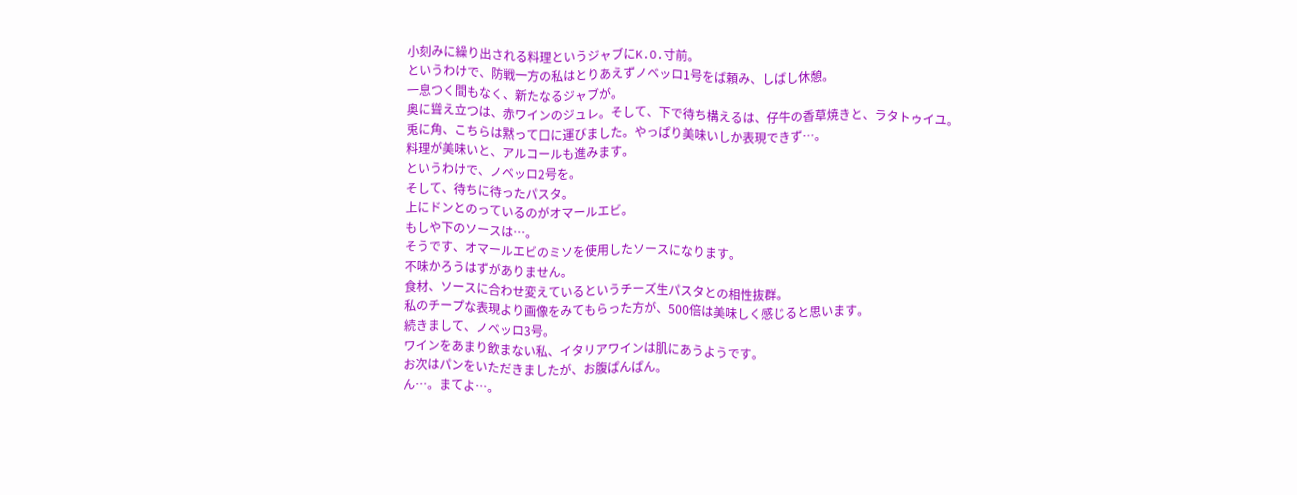小刻みに繰り出される料理というジャブにK.O.寸前。
というわけで、防戦一方の私はとりあえずノベッロ1号をば頼み、しばし休憩。
一息つく間もなく、新たなるジャブが。
奥に聳え立つは、赤ワインのジュレ。そして、下で待ち構えるは、仔牛の香草焼きと、ラタトゥイユ。
兎に角、こちらは黙って口に運びました。やっぱり美味いしか表現できず…。
料理が美味いと、アルコールも進みます。
というわけで、ノベッロ2号を。
そして、待ちに待ったパスタ。
上にドンとのっているのがオマールエビ。
もしや下のソースは…。
そうです、オマールエビのミソを使用したソースになります。
不味かろうはずがありません。
食材、ソースに合わせ変えているというチーズ生パスタとの相性抜群。
私のチープな表現より画像をみてもらった方が、500倍は美味しく感じると思います。
続きまして、ノベッロ3号。
ワインをあまり飲まない私、イタリアワインは肌にあうようです。
お次はパンをいただきましたが、お腹ぱんぱん。
ん…。まてよ…。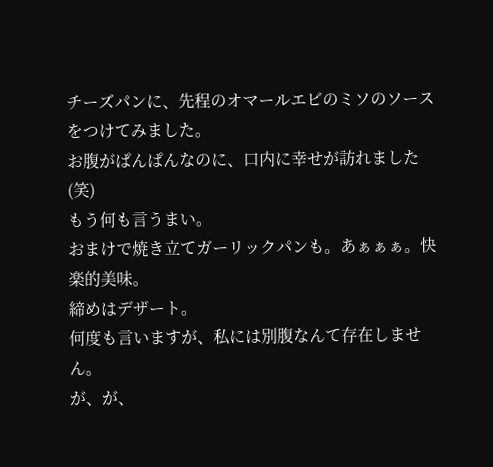チーズパンに、先程のオマールエビのミソのソースをつけてみました。
お腹がぱんぱんなのに、口内に幸せが訪れました(笑)
もう何も言うまい。
おまけで焼き立てガーリックパンも。あぁぁぁ。快楽的美味。
締めはデザート。
何度も言いますが、私には別腹なんて存在しません。
が、が、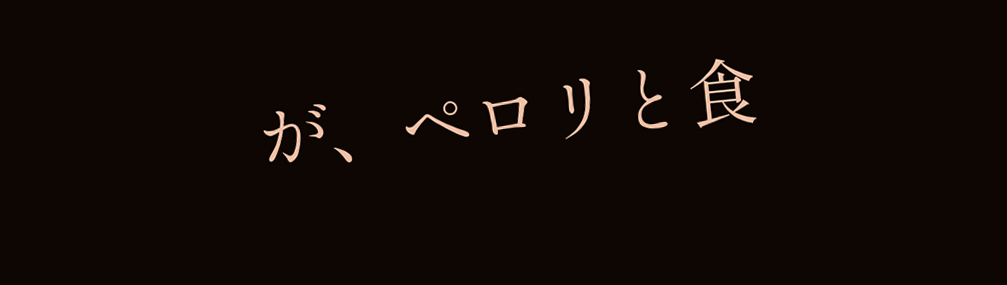が、ペロリと食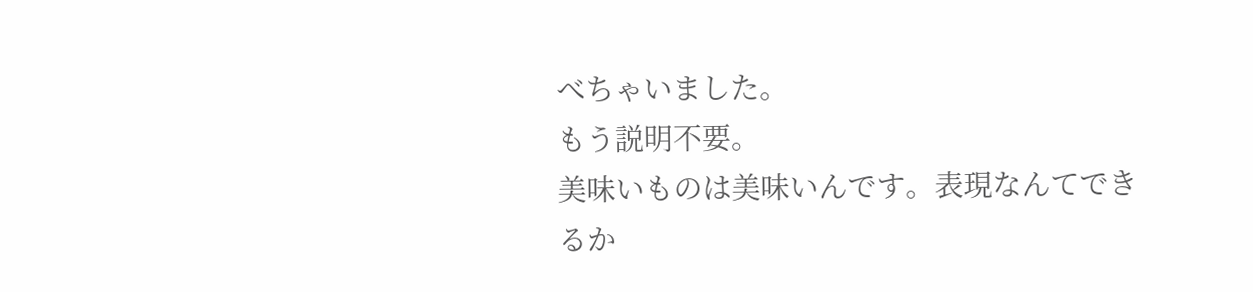べちゃいました。
もう説明不要。
美味いものは美味いんです。表現なんてできるか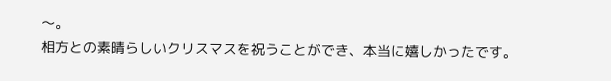〜。
相方との素晴らしいクリスマスを祝うことができ、本当に嬉しかったです。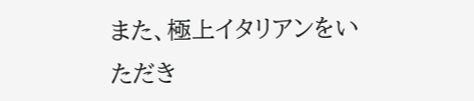また、極上イタリアンをいただき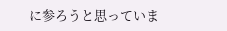に参ろうと思っていま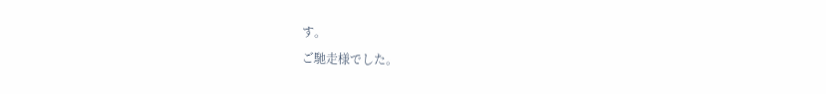す。
ご馳走様でした。